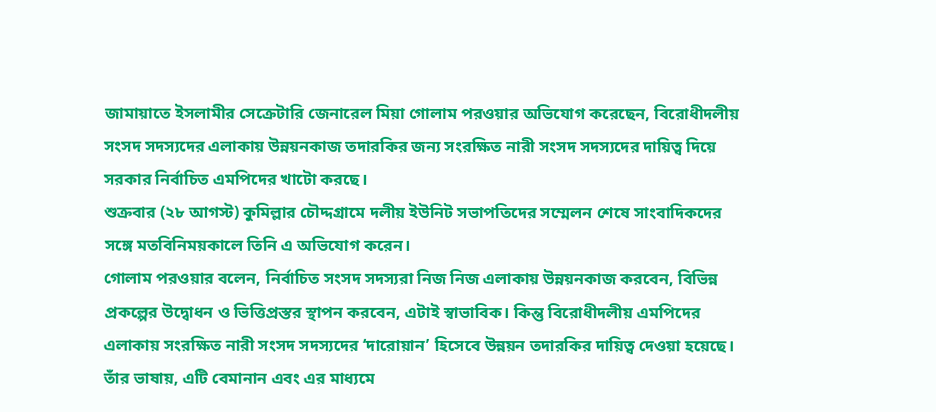জামায়াতে ইসলামীর সেক্রেটারি জেনারেল মিয়া গোলাম পরওয়ার অভিযোগ করেছেন, বিরোধীদলীয় সংসদ সদস্যদের এলাকায় উন্নয়নকাজ তদারকির জন্য সংরক্ষিত নারী সংসদ সদস্যদের দায়িত্ব দিয়ে সরকার নির্বাচিত এমপিদের খাটো করছে।
শুক্রবার (২৮ আগস্ট) কুমিল্লার চৌদ্দগ্রামে দলীয় ইউনিট সভাপতিদের সম্মেলন শেষে সাংবাদিকদের সঙ্গে মতবিনিময়কালে তিনি এ অভিযোগ করেন।
গোলাম পরওয়ার বলেন, নির্বাচিত সংসদ সদস্যরা নিজ নিজ এলাকায় উন্নয়নকাজ করবেন, বিভিন্ন প্রকল্পের উদ্বোধন ও ভিত্তিপ্রস্তর স্থাপন করবেন, এটাই স্বাভাবিক। কিন্তু বিরোধীদলীয় এমপিদের এলাকায় সংরক্ষিত নারী সংসদ সদস্যদের ‘দারোয়ান’ হিসেবে উন্নয়ন তদারকির দায়িত্ব দেওয়া হয়েছে। তাঁর ভাষায়, এটি বেমানান এবং এর মাধ্যমে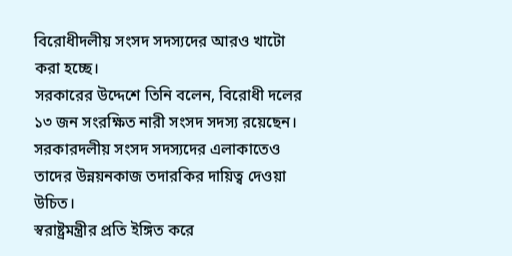বিরোধীদলীয় সংসদ সদস্যদের আরও খাটো করা হচ্ছে।
সরকারের উদ্দেশে তিনি বলেন, বিরোধী দলের ১৩ জন সংরক্ষিত নারী সংসদ সদস্য রয়েছেন। সরকারদলীয় সংসদ সদস্যদের এলাকাতেও তাদের উন্নয়নকাজ তদারকির দায়িত্ব দেওয়া উচিত।
স্বরাষ্ট্রমন্ত্রীর প্রতি ইঙ্গিত করে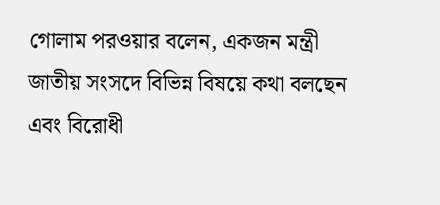গোলাম পরওয়ার বলেন, একজন মন্ত্রী জাতীয় সংসদে বিভিন্ন বিষয়ে কথা বলছেন এবং বিরোধী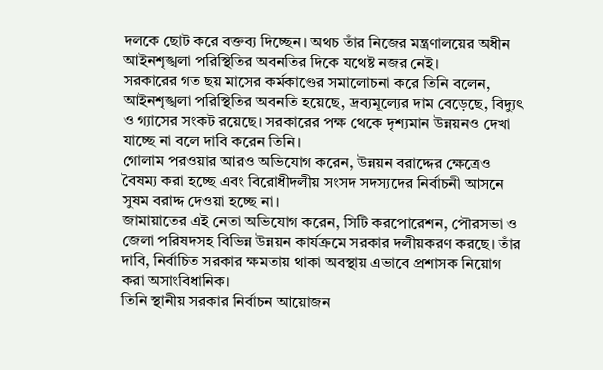দলকে ছোট করে বক্তব্য দিচ্ছেন। অথচ তাঁর নিজের মন্ত্রণালয়ের অধীন আইনশৃঙ্খলা পরিস্থিতির অবনতির দিকে যথেষ্ট নজর নেই।
সরকারের গত ছয় মাসের কর্মকাণ্ডের সমালোচনা করে তিনি বলেন, আইনশৃঙ্খলা পরিস্থিতির অবনতি হয়েছে, দ্রব্যমূল্যের দাম বেড়েছে, বিদ্যুৎ ও গ্যাসের সংকট রয়েছে। সরকারের পক্ষ থেকে দৃশ্যমান উন্নয়নও দেখা যাচ্ছে না বলে দাবি করেন তিনি।
গোলাম পরওয়ার আরও অভিযোগ করেন, উন্নয়ন বরাদ্দের ক্ষেত্রেও বৈষম্য করা হচ্ছে এবং বিরোধীদলীয় সংসদ সদস্যদের নির্বাচনী আসনে সুষম বরাদ্দ দেওয়া হচ্ছে না।
জামায়াতের এই নেতা অভিযোগ করেন, সিটি করপোরেশন, পৌরসভা ও জেলা পরিষদসহ বিভিন্ন উন্নয়ন কার্যক্রমে সরকার দলীয়করণ করছে। তাঁর দাবি, নির্বাচিত সরকার ক্ষমতায় থাকা অবস্থায় এভাবে প্রশাসক নিয়োগ করা অসাংবিধানিক।
তিনি স্থানীয় সরকার নির্বাচন আয়োজন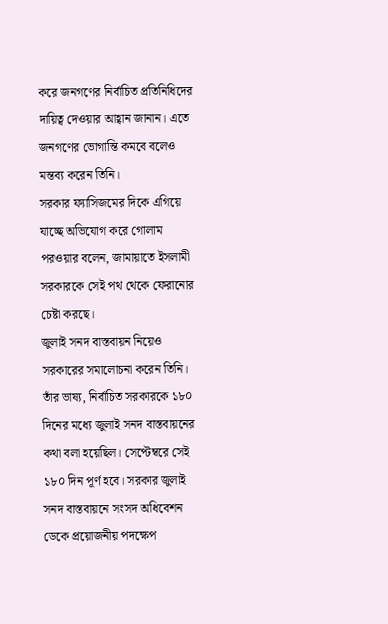করে জনগণের নির্বাচিত প্রতিনিধিদের দায়িত্ব দেওয়ার আহ্বান জানান। এতে জনগণের ভোগান্তি কমবে বলেও মন্তব্য করেন তিনি।
সরকার ফ্যাসিজমের দিকে এগিয়ে যাচ্ছে অভিযোগ করে গোলাম পরওয়ার বলেন, জামায়াতে ইসলামী সরকারকে সেই পথ থেকে ফেরানোর চেষ্টা করছে।
জুলাই সনদ বাস্তবায়ন নিয়েও সরকারের সমালোচনা করেন তিনি। তাঁর ভাষ্য, নির্বাচিত সরকারকে ১৮০ দিনের মধ্যে জুলাই সনদ বাস্তবায়নের কথা বলা হয়েছিল। সেপ্টেম্বরে সেই ১৮০ দিন পূর্ণ হবে। সরকার জুলাই সনদ বাস্তবায়নে সংসদ অধিবেশন ডেকে প্রয়োজনীয় পদক্ষেপ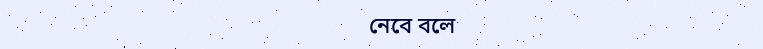নেবে বলে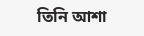তিনি আশা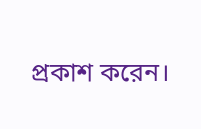প্রকাশ করেন।